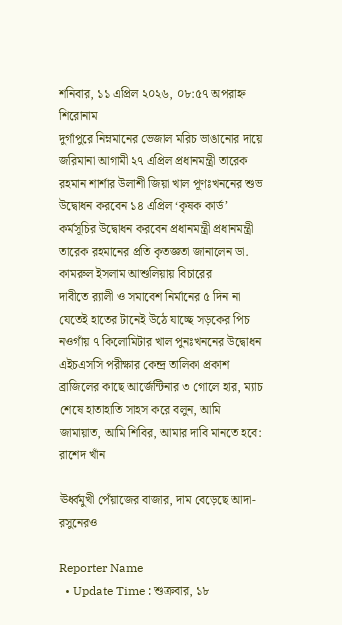শনিবার, ১১ এপ্রিল ২০২৬, ০৮:৫৭ অপরাহ্ন
শিরোনাম
দুর্গাপুরে নিম্নমানের ভেজাল মরিচ ভাঙানোর দায়ে জরিমানা আগামী ২৭ এপ্রিল প্রধানমন্ত্রী তারেক রহমান শার্শার উলাশী জিয়া খাল পূণঃখননের শুভ উদ্বোধন করবেন ১৪ এপ্রিল ‘কৃষক কার্ড’ কর্মসূচির উদ্বোধন করবেন প্রধানমন্ত্রী প্রধানমন্ত্রী তারেক রহমানের প্রতি ‍কৃতজ্ঞতা জানালেন ডা. কামরুল ইসলাম আশুলিয়ায় বিচারের দাবীতে ‌র‍্যালী ও সমাবেশ নির্মানের ৫ দিন না যেতেই হাতের টানেই উঠে যাচ্ছে সড়কের পিচ নওগাঁয় ৭ কিলোমিটার খাল পুনঃখননের উদ্বোধন এইচএসসি পরীক্ষার কেন্দ্র তালিকা প্রকাশ ব্রাজিলের কাছে আর্জেন্টিনার ৩ গোলে হার, ম্যাচ শেষে হাতাহাতি সাহস করে বলুন, আমি জামায়াত, আমি শিবির, আমার দাবি মানতে হবে: রাশেদ খাঁন

ঊর্ধ্বমুখী পেঁয়াজের বাজার, দাম বেড়েছে আদা-রসুনেরও

Reporter Name
  • Update Time : শুক্রবার, ১৮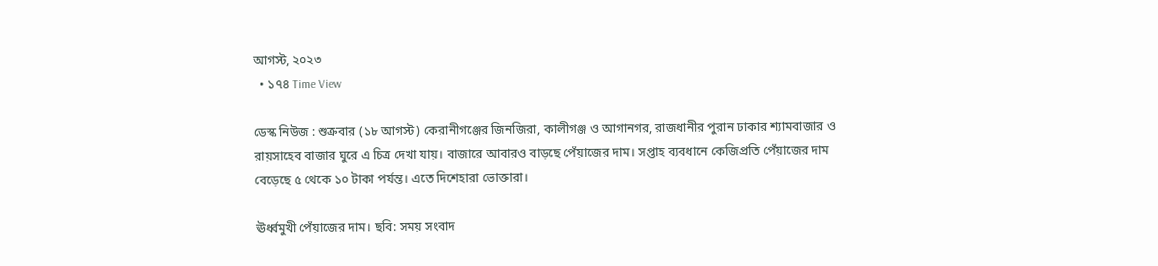আগস্ট, ২০২৩
  • ১৭৪ Time View

ডেস্ক নিউজ : শুক্রবার (১৮ আগস্ট) কেরানীগঞ্জের জিনজিরা, কালীগঞ্জ ও আগানগর, রাজধানীর পুরান ঢাকার শ্যামবাজার ও রায়সাহেব বাজার ঘুরে এ চিত্র দেখা যায়। বাজারে আবারও বাড়ছে পেঁয়াজের দাম। সপ্তাহ ব্যবধানে কেজিপ্রতি পেঁয়াজের দাম বেড়েছে ৫ থেকে ১০ টাকা পর্যন্ত। এতে দিশেহারা ভোক্তারা।

ঊর্ধ্বমুখী পেঁয়াজের দাম। ছবি: সময় সংবাদ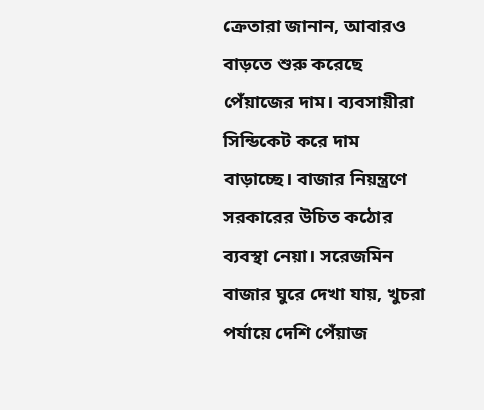ক্রেতারা জানান, আবারও বাড়তে শুরু করেছে পেঁয়াজের দাম। ব্যবসায়ীরা সিন্ডিকেট করে দাম বাড়াচ্ছে। বাজার নিয়ন্ত্রণে সরকারের উচিত কঠোর ব্যবস্থা নেয়া। সরেজমিন বাজার ঘুরে দেখা যায়, খুচরা পর্যায়ে দেশি পেঁয়াজ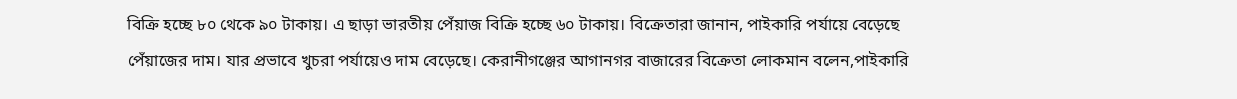বিক্রি হচ্ছে ৮০ থেকে ৯০ টাকায়। এ ছাড়া ভারতীয় পেঁয়াজ বিক্রি হচ্ছে ৬০ টাকায়। বিক্রেতারা জানান, পাইকারি পর্যায়ে বেড়েছে পেঁয়াজের দাম। যার প্রভাবে খুচরা পর্যায়েও দাম বেড়েছে। কেরানীগঞ্জের আগানগর বাজারের বিক্রেতা লোকমান বলেন,পাইকারি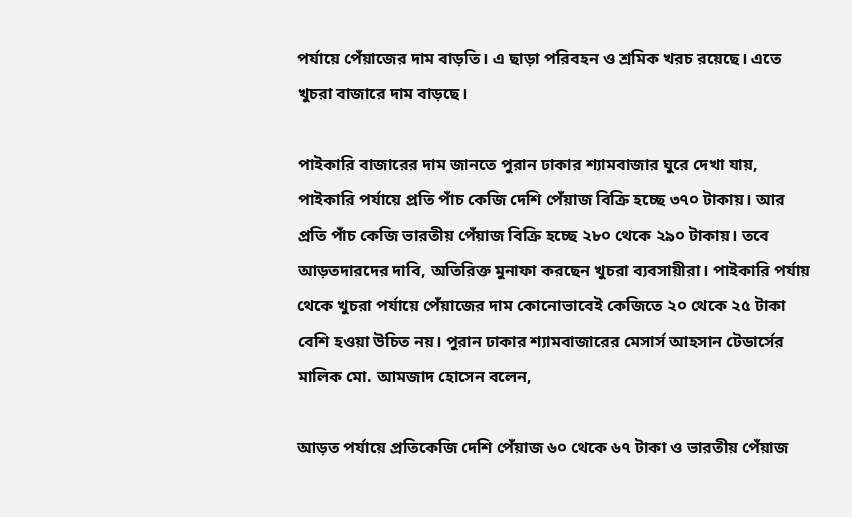পর্যায়ে পেঁয়াজের দাম বাড়তি। এ ছাড়া পরিবহন ও শ্রমিক খরচ রয়েছে। এতে খুচরা বাজারে দাম বাড়ছে।

পাইকারি বাজারের দাম জানতে পুরান ঢাকার শ্যামবাজার ঘুরে দেখা যায়, পাইকারি পর্যায়ে প্রতি পাঁচ কেজি দেশি পেঁয়াজ বিক্রি হচ্ছে ৩৭০ টাকায়। আর প্রতি পাঁচ কেজি ভারতীয় পেঁয়াজ বিক্রি হচ্ছে ২৮০ থেকে ২৯০ টাকায়। তবে আড়তদারদের দাবি, অতিরিক্ত মুনাফা করছেন খুচরা ব্যবসায়ীরা। পাইকারি পর্যায় থেকে খুচরা পর্যায়ে পেঁয়াজের দাম কোনোভাবেই কেজিতে ২০ থেকে ২৫ টাকা বেশি হওয়া উচিত নয়। পুরান ঢাকার শ্যামবাজারের মেসার্স আহসান টেডার্সের মালিক মো. আমজাদ হোসেন বলেন,

আড়ত পর্যায়ে প্রতিকেজি দেশি পেঁয়াজ ৬০ থেকে ৬৭ টাকা ও ভারতীয় পেঁয়াজ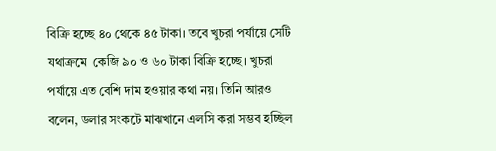বিক্রি হচ্ছে ৪০ থেকে ৪৫ টাকা। তবে খুচরা পর্যায়ে সেটি যথাক্রমে  কেজি ৯০ ও ৬০ টাকা বিক্রি হচ্ছে। খুচরা পর্যায়ে এত বেশি দাম হওয়ার কথা নয়। তিনি আরও বলেন, ডলার সংকটে মাঝখানে এলসি করা সম্ভব হচ্ছিল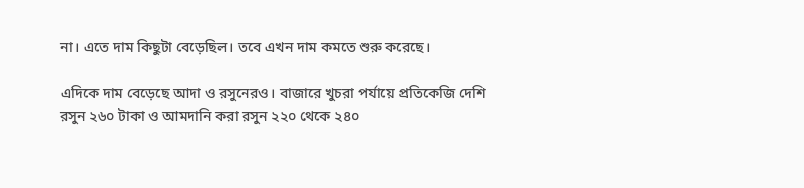না। এতে দাম কিছুটা বেড়েছিল। তবে এখন দাম কমতে শুরু করেছে।

এদিকে দাম বেড়েছে আদা ও রসুনেরও। বাজারে খুচরা পর্যায়ে প্রতিকেজি দেশি রসুন ২৬০ টাকা ও আমদানি করা রসুন ২২০ থেকে ২৪০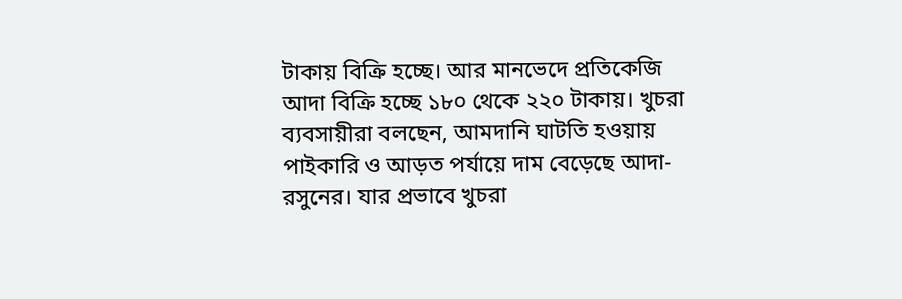টাকায় বিক্রি হচ্ছে। আর মানভেদে প্রতিকেজি আদা বিক্রি হচ্ছে ১৮০ থেকে ২২০ টাকায়। খুচরা ব্যবসায়ীরা বলছেন, আমদানি ঘাটতি হওয়ায় পাইকারি ও আড়ত পর্যায়ে দাম বেড়েছে আদা-রসুনের। যার প্রভাবে খুচরা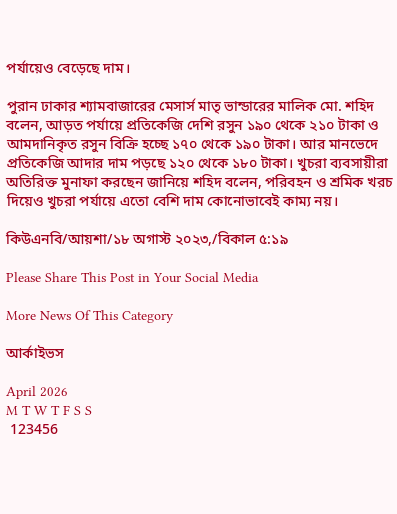পর্যায়েও বেড়েছে দাম।

পুরান ঢাকার শ্যামবাজারের মেসার্স মাতৃ ভান্ডারের মালিক মো. শহিদ বলেন, আড়ত পর্যায়ে প্রতিকেজি দেশি রসুন ১৯০ থেকে ২১০ টাকা ও আমদানিকৃত রসুন বিক্রি হচ্ছে ১৭০ থেকে ১৯০ টাকা। আর মানভেদে প্রতিকেজি আদার দাম পড়ছে ১২০ থেকে ১৮০ টাকা। খুচরা ব্যবসায়ীরা অতিরিক্ত মুনাফা করছেন জানিয়ে শহিদ বলেন, পরিবহন ও শ্রমিক খরচ দিয়েও খুচরা পর্যায়ে এতো বেশি দাম কোনোভাবেই কাম্য নয়।

কিউএনবি/আয়শা/১৮ অগাস্ট ২০২৩,/বিকাল ৫:১৯

Please Share This Post in Your Social Media

More News Of This Category

আর্কাইভস

April 2026
M T W T F S S
 123456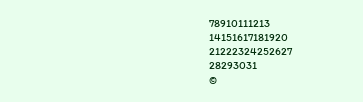78910111213
14151617181920
21222324252627
28293031
©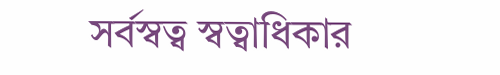সর্বস্বত্ব স্বত্বাধিকার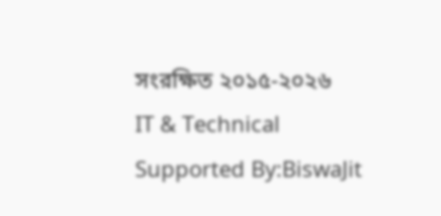সংরক্ষিত ২০১৫-২০২৬
IT & Technical Supported By:BiswaJit